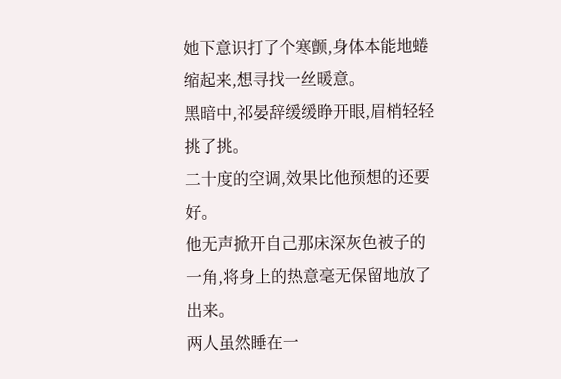她下意识打了个寒颤,身体本能地蜷缩起来,想寻找一丝暖意。
黑暗中,祁晏辞缓缓睁开眼,眉梢轻轻挑了挑。
二十度的空调,效果比他预想的还要好。
他无声掀开自己那床深灰色被子的一角,将身上的热意毫无保留地放了出来。
两人虽然睡在一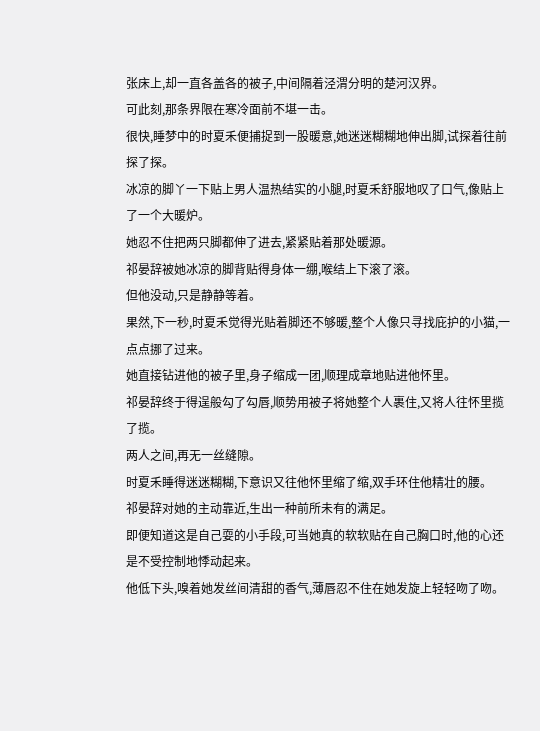张床上,却一直各盖各的被子,中间隔着泾渭分明的楚河汉界。
可此刻,那条界限在寒冷面前不堪一击。
很快,睡梦中的时夏禾便捕捉到一股暖意,她迷迷糊糊地伸出脚,试探着往前探了探。
冰凉的脚丫一下贴上男人温热结实的小腿,时夏禾舒服地叹了口气,像贴上了一个大暖炉。
她忍不住把两只脚都伸了进去,紧紧贴着那处暖源。
祁晏辞被她冰凉的脚背贴得身体一绷,喉结上下滚了滚。
但他没动,只是静静等着。
果然,下一秒,时夏禾觉得光贴着脚还不够暖,整个人像只寻找庇护的小猫,一点点挪了过来。
她直接钻进他的被子里,身子缩成一团,顺理成章地贴进他怀里。
祁晏辞终于得逞般勾了勾唇,顺势用被子将她整个人裹住,又将人往怀里揽了揽。
两人之间,再无一丝缝隙。
时夏禾睡得迷迷糊糊,下意识又往他怀里缩了缩,双手环住他精壮的腰。
祁晏辞对她的主动靠近,生出一种前所未有的满足。
即便知道这是自己耍的小手段,可当她真的软软贴在自己胸口时,他的心还是不受控制地悸动起来。
他低下头,嗅着她发丝间清甜的香气,薄唇忍不住在她发旋上轻轻吻了吻。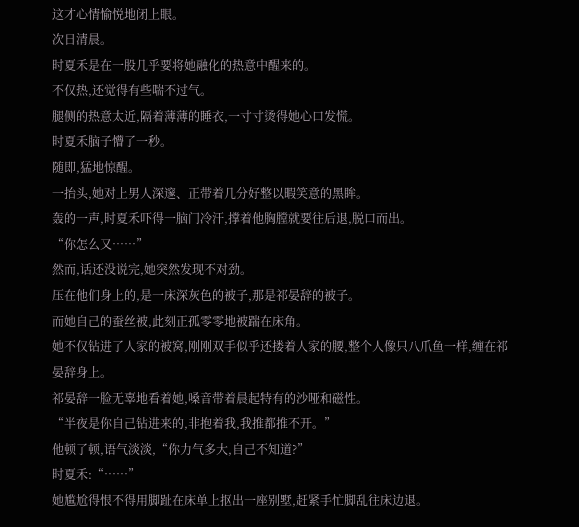这才心情愉悦地闭上眼。
次日清晨。
时夏禾是在一股几乎要将她融化的热意中醒来的。
不仅热,还觉得有些喘不过气。
腿侧的热意太近,隔着薄薄的睡衣,一寸寸烫得她心口发慌。
时夏禾脑子懵了一秒。
随即,猛地惊醒。
一抬头,她对上男人深邃、正带着几分好整以暇笑意的黑眸。
轰的一声,时夏禾吓得一脑门冷汗,撑着他胸膛就要往后退,脱口而出。
“你怎么又……”
然而,话还没说完,她突然发现不对劲。
压在他们身上的,是一床深灰色的被子,那是祁晏辞的被子。
而她自己的蚕丝被,此刻正孤零零地被踹在床角。
她不仅钻进了人家的被窝,刚刚双手似乎还搂着人家的腰,整个人像只八爪鱼一样,缠在祁晏辞身上。
祁晏辞一脸无辜地看着她,嗓音带着晨起特有的沙哑和磁性。
“半夜是你自己钻进来的,非抱着我,我推都推不开。”
他顿了顿,语气淡淡,“你力气多大,自己不知道?”
时夏禾:“……”
她尴尬得恨不得用脚趾在床单上抠出一座别墅,赶紧手忙脚乱往床边退。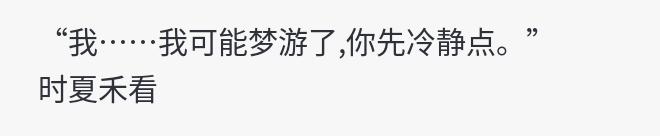“我……我可能梦游了,你先冷静点。”
时夏禾看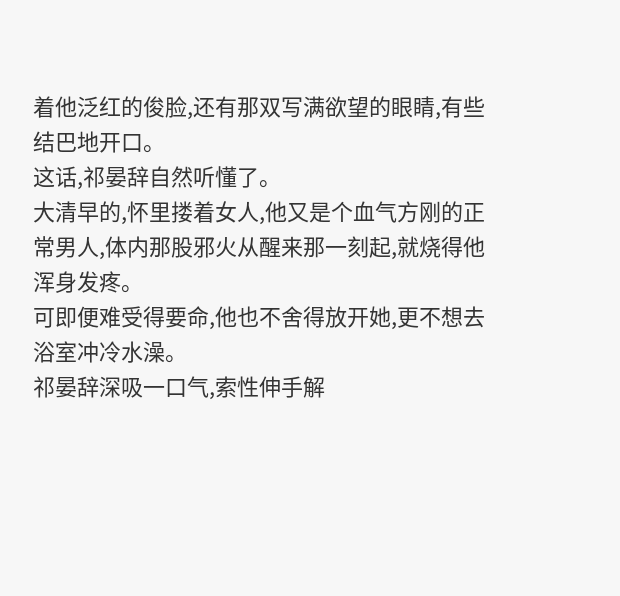着他泛红的俊脸,还有那双写满欲望的眼睛,有些结巴地开口。
这话,祁晏辞自然听懂了。
大清早的,怀里搂着女人,他又是个血气方刚的正常男人,体内那股邪火从醒来那一刻起,就烧得他浑身发疼。
可即便难受得要命,他也不舍得放开她,更不想去浴室冲冷水澡。
祁晏辞深吸一口气,索性伸手解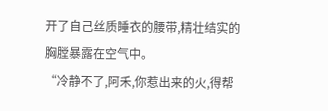开了自己丝质睡衣的腰带,精壮结实的胸膛暴露在空气中。
“冷静不了,阿禾,你惹出来的火,得帮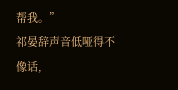帮我。”
祁晏辞声音低哑得不像话,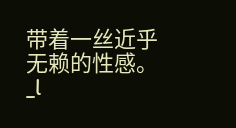带着一丝近乎无赖的性感。_l